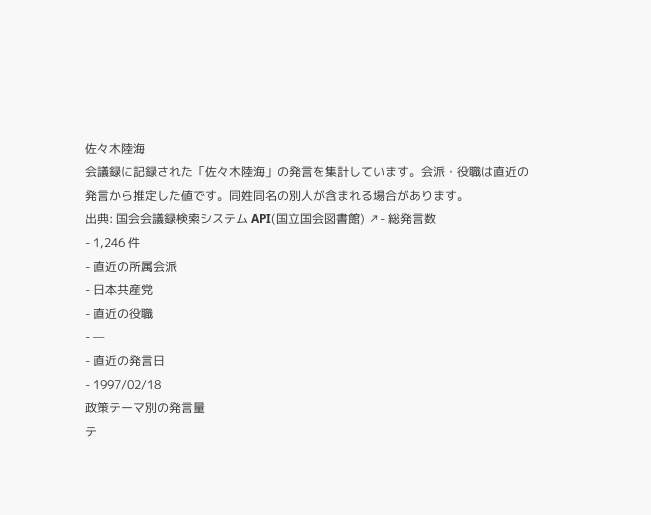佐々木陸海
会議録に記録された「佐々木陸海」の発言を集計しています。会派・役職は直近の発言から推定した値です。同姓同名の別人が含まれる場合があります。
出典: 国会会議録検索システム API(国立国会図書館) ↗- 総発言数
- 1,246 件
- 直近の所属会派
- 日本共産党
- 直近の役職
- —
- 直近の発言日
- 1997/02/18
政策テーマ別の発言量
テ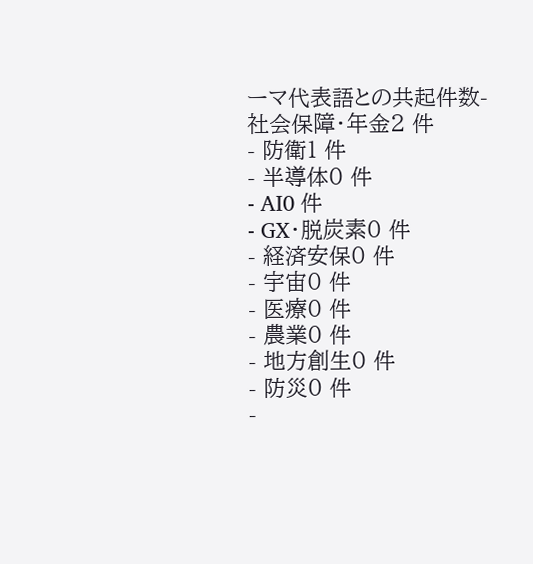ーマ代表語との共起件数- 社会保障・年金2 件
- 防衛1 件
- 半導体0 件
- AI0 件
- GX・脱炭素0 件
- 経済安保0 件
- 宇宙0 件
- 医療0 件
- 農業0 件
- 地方創生0 件
- 防災0 件
-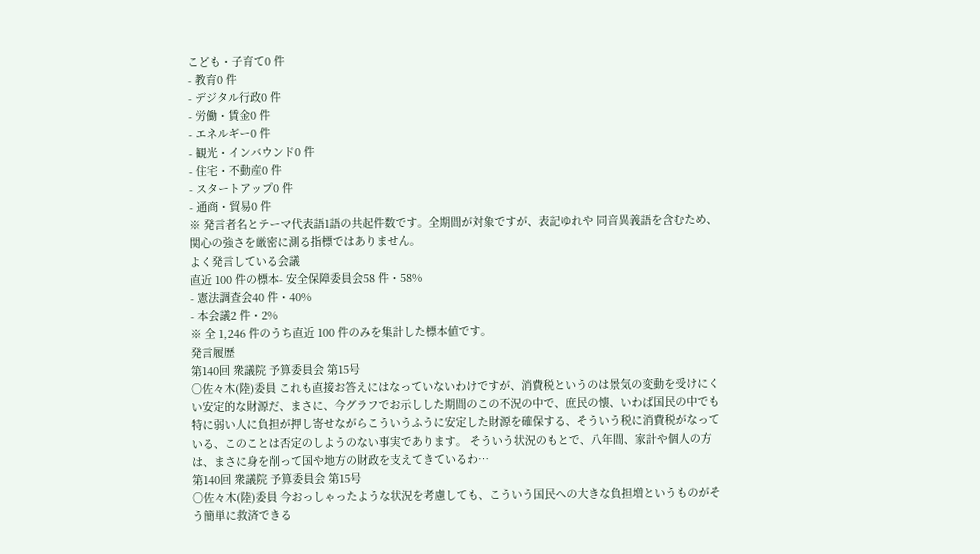こども・子育て0 件
- 教育0 件
- デジタル行政0 件
- 労働・賃金0 件
- エネルギー0 件
- 観光・インバウンド0 件
- 住宅・不動産0 件
- スタートアップ0 件
- 通商・貿易0 件
※ 発言者名とテーマ代表語1語の共起件数です。全期間が対象ですが、表記ゆれや 同音異義語を含むため、関心の強さを厳密に測る指標ではありません。
よく発言している会議
直近 100 件の標本- 安全保障委員会58 件・58%
- 憲法調査会40 件・40%
- 本会議2 件・2%
※ 全 1,246 件のうち直近 100 件のみを集計した標本値です。
発言履歴
第140回 衆議院 予算委員会 第15号
○佐々木(陸)委員 これも直接お答えにはなっていないわけですが、消費税というのは景気の変動を受けにくい安定的な財源だ、まさに、今グラフでお示しした期間のこの不況の中で、庶民の懐、いわば国民の中でも特に弱い人に負担が押し寄せながらこういうふうに安定した財源を確保する、そういう税に消費税がなっている、このことは否定のしようのない事実であります。 そういう状況のもとで、八年間、家計や個人の方は、まさに身を削って国や地方の財政を支えてきているわ…
第140回 衆議院 予算委員会 第15号
○佐々木(陸)委員 今おっしゃったような状況を考慮しても、こういう国民への大きな負担増というものがそう簡単に救済できる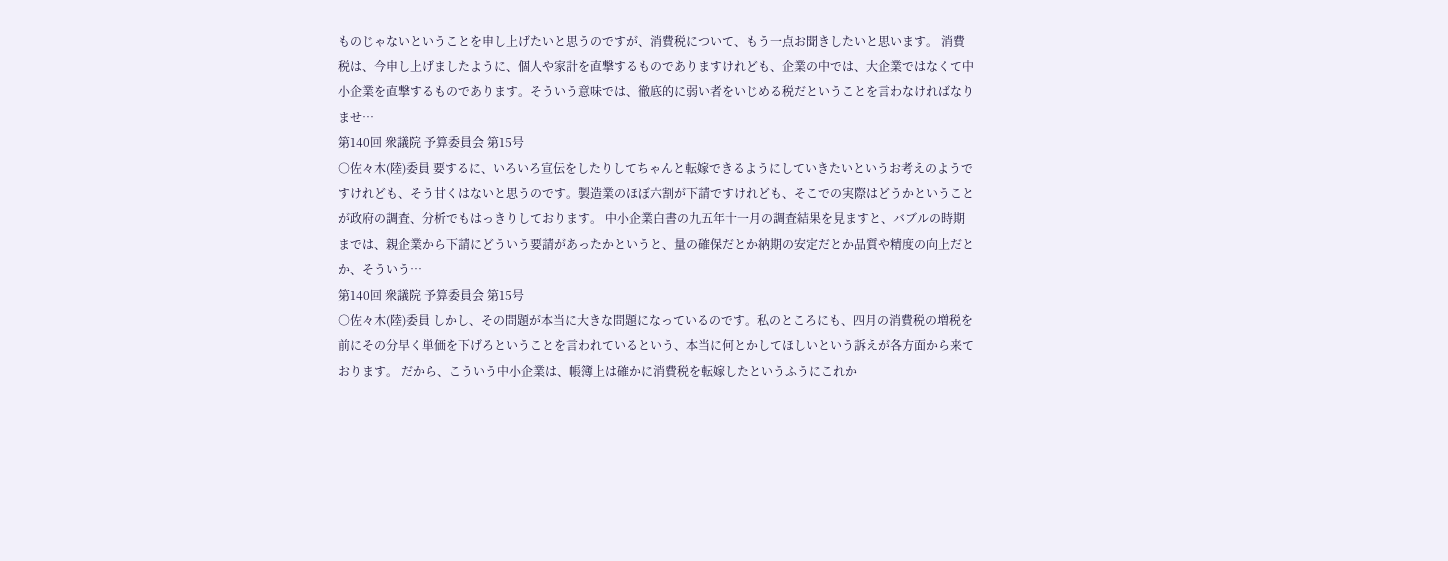ものじゃないということを申し上げたいと思うのですが、消費税について、もう一点お聞きしたいと思います。 消費税は、今申し上げましたように、個人や家計を直撃するものでありますけれども、企業の中では、大企業ではなくて中小企業を直撃するものであります。そういう意味では、徹底的に弱い者をいじめる税だということを言わなければなりませ…
第140回 衆議院 予算委員会 第15号
○佐々木(陸)委員 要するに、いろいろ宣伝をしたりしてちゃんと転嫁できるようにしていきたいというお考えのようですけれども、そう甘くはないと思うのです。製造業のほぼ六割が下請ですけれども、そこでの実際はどうかということが政府の調査、分析でもはっきりしております。 中小企業白書の九五年十一月の調査結果を見ますと、バブルの時期までは、親企業から下請にどういう要請があったかというと、量の確保だとか納期の安定だとか品質や精度の向上だとか、そういう…
第140回 衆議院 予算委員会 第15号
○佐々木(陸)委員 しかし、その問題が本当に大きな問題になっているのです。私のところにも、四月の消費税の増税を前にその分早く単価を下げろということを言われているという、本当に何とかしてほしいという訴えが各方面から来ております。 だから、こういう中小企業は、帳簿上は確かに消費税を転嫁したというふうにこれか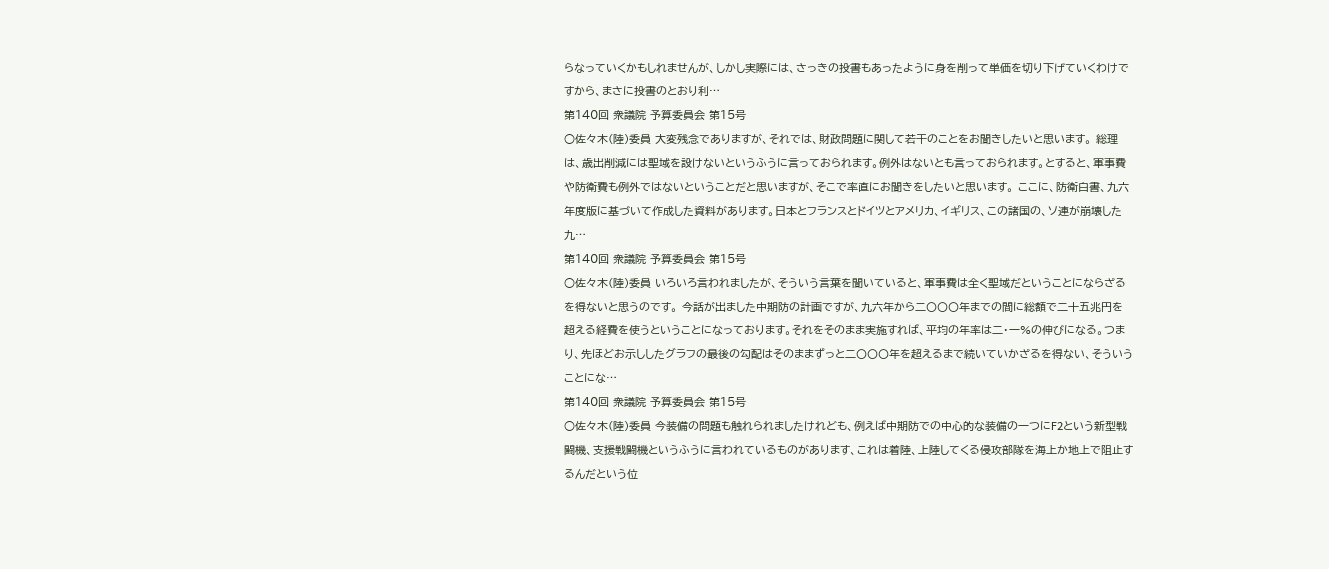らなっていくかもしれませんが、しかし実際には、さっきの投書もあったように身を削って単価を切り下げていくわけですから、まさに投書のとおり利…
第140回 衆議院 予算委員会 第15号
○佐々木(陸)委員 大変残念でありますが、それでは、財政問題に関して若干のことをお聞きしたいと思います。 総理は、歳出削減には聖域を設けないというふうに言っておられます。例外はないとも言っておられます。とすると、軍事費や防衛費も例外ではないということだと思いますが、そこで率直にお聞きをしたいと思います。 ここに、防衛白書、九六年度版に基づいて作成した資料があります。日本とフランスとドイツとアメリカ、イギリス、この諸国の、ソ連が崩壊した九…
第140回 衆議院 予算委員会 第15号
○佐々木(陸)委員 いろいろ言われましたが、そういう言葉を聞いていると、軍事費は全く聖域だということにならざるを得ないと思うのです。 今話が出ました中期防の計画ですが、九六年から二〇〇〇年までの間に総額で二十五兆円を超える経費を使うということになっております。それをそのまま実施すれば、平均の年率は二・一%の伸びになる。つまり、先ほどお示ししたグラフの最後の勾配はそのままずっと二〇〇〇年を超えるまで続いていかざるを得ない、そういうことにな…
第140回 衆議院 予算委員会 第15号
○佐々木(陸)委員 今装備の問題も触れられましたけれども、例えば中期防での中心的な装備の一つにF2という新型戦闘機、支援戦闘機というふうに言われているものがあります、これは着陸、上陸してくる侵攻部隊を海上か地上で阻止するんだという位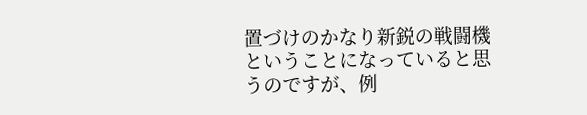置づけのかなり新鋭の戦闘機ということになっていると思うのですが、例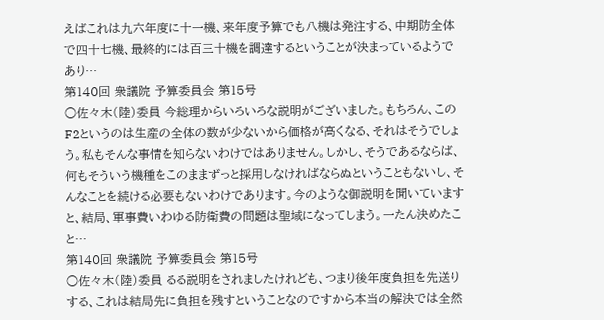えばこれは九六年度に十一機、来年度予算でも八機は発注する、中期防全体で四十七機、最終的には百三十機を調達するということが決まっているようであり…
第140回 衆議院 予算委員会 第15号
○佐々木(陸)委員 今総理からいろいろな説明がございました。もちろん、このF2というのは生産の全体の数が少ないから価格が高くなる、それはそうでしょう。私もそんな事情を知らないわけではありません。しかし、そうであるならば、何もそういう機種をこのままずっと採用しなければならぬということもないし、そんなことを続ける必要もないわけであります。今のような御説明を聞いていますと、結局、軍事費いわゆる防衛費の問題は聖域になってしまう。一たん決めたこと…
第140回 衆議院 予算委員会 第15号
○佐々木(陸)委員 るる説明をされましたけれども、つまり後年度負担を先送りする、これは結局先に負担を残すということなのですから本当の解決では全然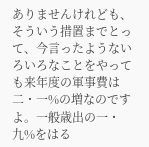ありませんけれども、そういう措置までとって、今言ったようないろいろなことをやっても来年度の軍事費は二・一%の増なのですよ。一般歳出の一・九%をはる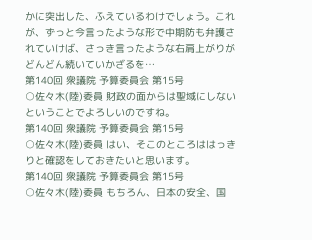かに突出した、ふえているわけでしょう。これが、ずっと今言ったような形で中期防も弁護されていけば、さっき言ったような右肩上がりがどんどん続いていかざるを…
第140回 衆議院 予算委員会 第15号
○佐々木(陸)委員 財政の面からは聖域にしないということでよろしいのですね。
第140回 衆議院 予算委員会 第15号
○佐々木(陸)委員 はい、そこのところははっきりと確認をしておきたいと思います。
第140回 衆議院 予算委員会 第15号
○佐々木(陸)委員 もちろん、日本の安全、国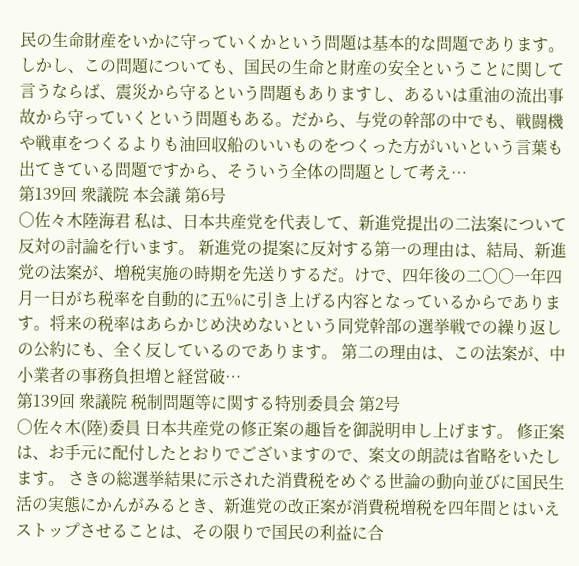民の生命財産をいかに守っていくかという問題は基本的な問題であります。 しかし、この問題についても、国民の生命と財産の安全ということに関して言うならば、震災から守るという問題もありますし、あるいは重油の流出事故から守っていくという問題もある。だから、与党の幹部の中でも、戦闘機や戦車をつくるよりも油回収船のいいものをつくった方がいいという言葉も出てきている問題ですから、そういう全体の問題として考え…
第139回 衆議院 本会議 第6号
○佐々木陸海君 私は、日本共産党を代表して、新進党提出の二法案について反対の討論を行います。 新進党の提案に反対する第一の理由は、結局、新進党の法案が、増税実施の時期を先送りするだ。けで、四年後の二〇〇一年四月一日がち税率を自動的に五%に引き上げる内容となっているからであります。将来の税率はあらかじめ決めないという同党幹部の選挙戦での繰り返しの公約にも、全く反しているのであります。 第二の理由は、この法案が、中小業者の事務負担増と経営破…
第139回 衆議院 税制問題等に関する特別委員会 第2号
○佐々木(陸)委員 日本共産党の修正案の趣旨を御説明申し上げます。 修正案は、お手元に配付したとおりでございますので、案文の朗読は省略をいたします。 さきの総選挙結果に示された消費税をめぐる世論の動向並びに国民生活の実態にかんがみるとき、新進党の改正案が消費税増税を四年間とはいえストップさせることは、その限りで国民の利益に合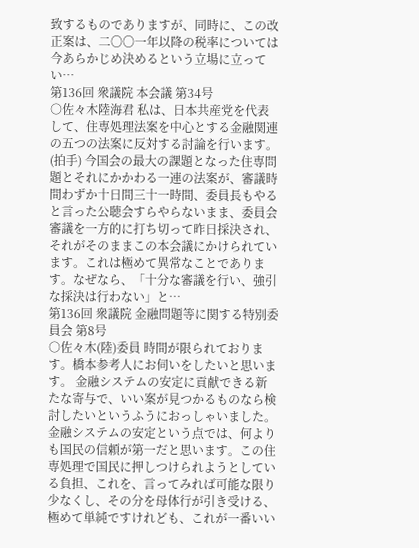致するものでありますが、同時に、この改正案は、二〇〇一年以降の税率については今あらかじめ決めるという立場に立ってい…
第136回 衆議院 本会議 第34号
○佐々木陸海君 私は、日本共産党を代表して、住専処理法案を中心とする金融関連の五つの法案に反対する討論を行います。(拍手) 今国会の最大の課題となった住専問題とそれにかかわる一連の法案が、審議時間わずか十日間三十一時間、委員長もやると言った公聴会すらやらないまま、委員会審議を一方的に打ち切って昨日採決され、それがそのままこの本会議にかけられています。これは極めて異常なことであります。なぜなら、「十分な審議を行い、強引な採決は行わない」と…
第136回 衆議院 金融問題等に関する特別委員会 第8号
○佐々木(陸)委員 時間が限られております。橋本参考人にお伺いをしたいと思います。 金融システムの安定に貢献できる新たな寄与で、いい案が見つかるものなら検討したいというふうにおっしゃいました。金融システムの安定という点では、何よりも国民の信頼が第一だと思います。この住専処理で国民に押しつけられようとしている負担、これを、言ってみれば可能な限り少なくし、その分を母体行が引き受ける、極めて単純ですけれども、これが一番いい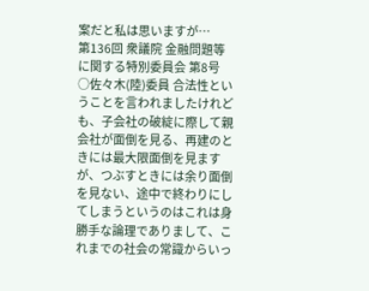案だと私は思いますが…
第136回 衆議院 金融問題等に関する特別委員会 第8号
○佐々木(陸)委員 合法性ということを言われましたけれども、子会社の破綻に際して親会社が面倒を見る、再建のときには最大限面倒を見ますが、つぶすときには余り面倒を見ない、途中で終わりにしてしまうというのはこれは身勝手な論理でありまして、これまでの社会の常識からいっ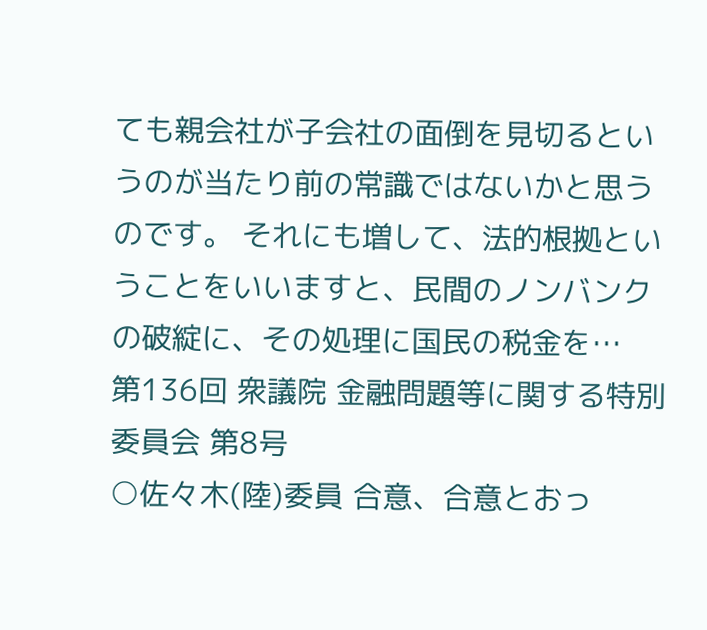ても親会社が子会社の面倒を見切るというのが当たり前の常識ではないかと思うのです。 それにも増して、法的根拠ということをいいますと、民間のノンバンクの破綻に、その処理に国民の税金を…
第136回 衆議院 金融問題等に関する特別委員会 第8号
○佐々木(陸)委員 合意、合意とおっ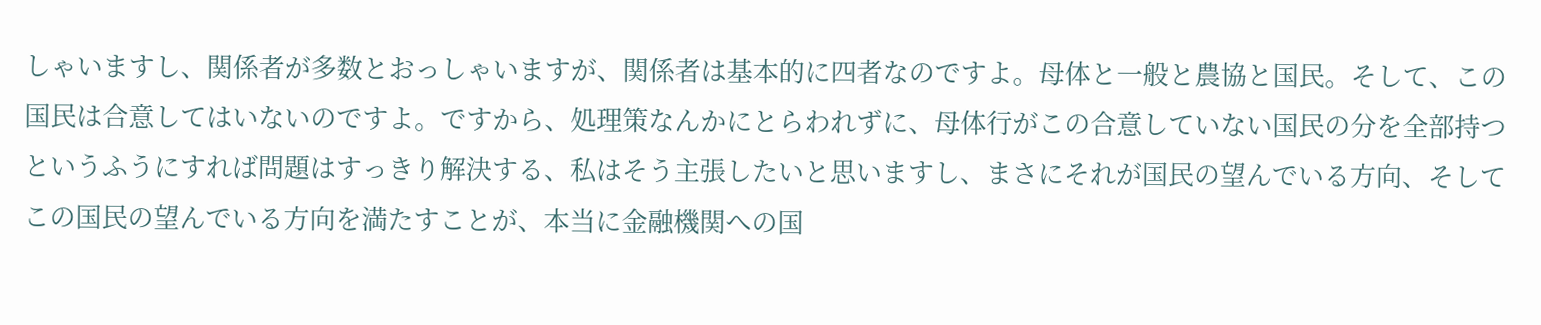しゃいますし、関係者が多数とおっしゃいますが、関係者は基本的に四者なのですよ。母体と一般と農協と国民。そして、この国民は合意してはいないのですよ。ですから、処理策なんかにとらわれずに、母体行がこの合意していない国民の分を全部持つというふうにすれば問題はすっきり解決する、私はそう主張したいと思いますし、まさにそれが国民の望んでいる方向、そしてこの国民の望んでいる方向を満たすことが、本当に金融機関への国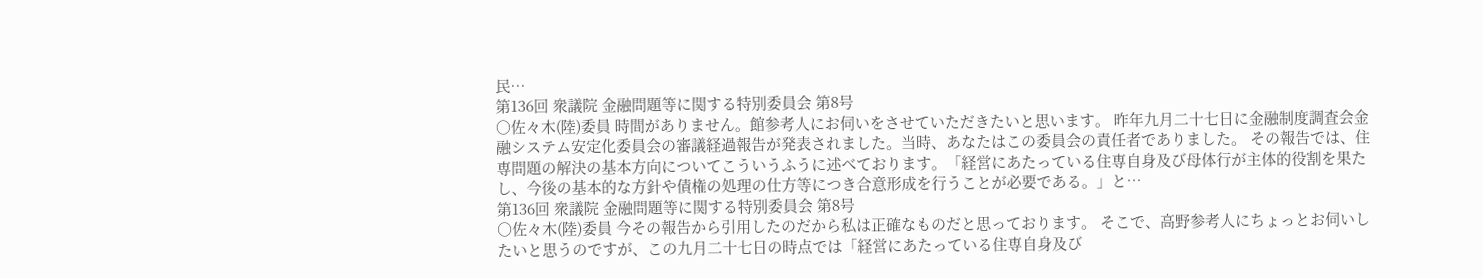民…
第136回 衆議院 金融問題等に関する特別委員会 第8号
○佐々木(陸)委員 時間がありません。館参考人にお伺いをさせていただきたいと思います。 昨年九月二十七日に金融制度調査会金融システム安定化委員会の審議経過報告が発表されました。当時、あなたはこの委員会の責任者でありました。 その報告では、住専問題の解決の基本方向についてこういうふうに述べております。「経営にあたっている住専自身及び母体行が主体的役割を果たし、今後の基本的な方針や債権の処理の仕方等につき合意形成を行うことが必要である。」と…
第136回 衆議院 金融問題等に関する特別委員会 第8号
○佐々木(陸)委員 今その報告から引用したのだから私は正確なものだと思っております。 そこで、高野参考人にちょっとお伺いしたいと思うのですが、この九月二十七日の時点では「経営にあたっている住専自身及び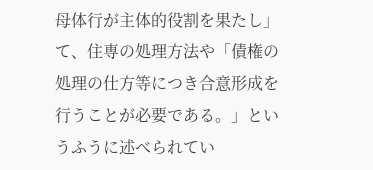母体行が主体的役割を果たし」て、住専の処理方法や「債権の処理の仕方等につき合意形成を行うことが必要である。」というふうに述べられてい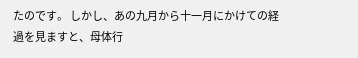たのです。 しかし、あの九月から十一月にかけての経過を見ますと、母体行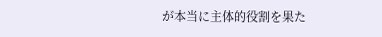が本当に主体的役割を果た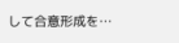して合意形成を…